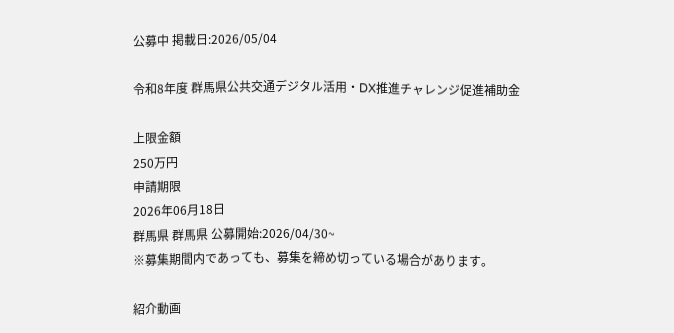公募中 掲載日:2026/05/04

令和8年度 群馬県公共交通デジタル活用・DX推進チャレンジ促進補助金

上限金額
250万円
申請期限
2026年06月18日
群馬県 群馬県 公募開始:2026/04/30~
※募集期間内であっても、募集を締め切っている場合があります。

紹介動画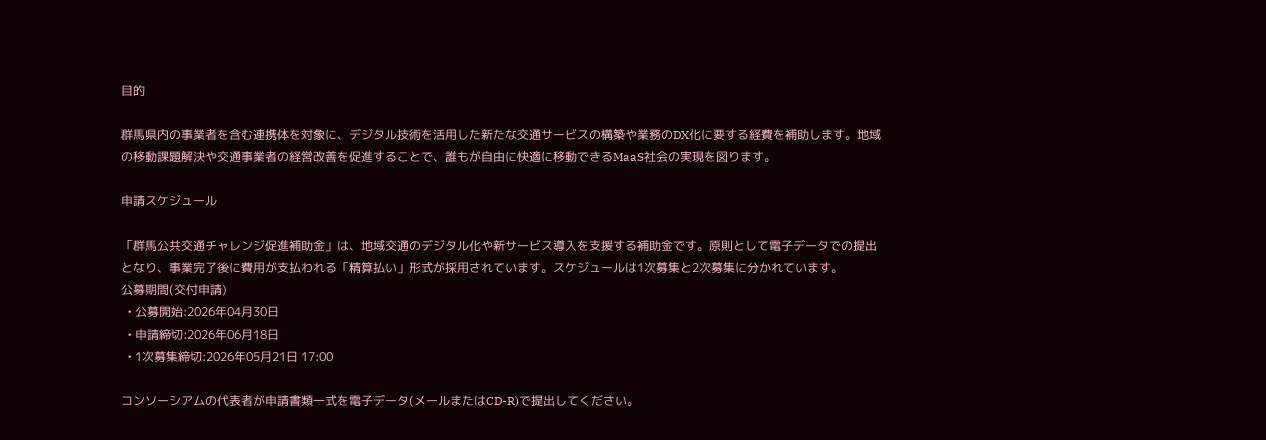目的

群馬県内の事業者を含む連携体を対象に、デジタル技術を活用した新たな交通サービスの構築や業務のDX化に要する経費を補助します。地域の移動課題解決や交通事業者の経営改善を促進することで、誰もが自由に快適に移動できるMaaS社会の実現を図ります。

申請スケジュール

「群馬公共交通チャレンジ促進補助金」は、地域交通のデジタル化や新サービス導入を支援する補助金です。原則として電子データでの提出となり、事業完了後に費用が支払われる「精算払い」形式が採用されています。スケジュールは1次募集と2次募集に分かれています。
公募期間(交付申請)
  • 公募開始:2026年04月30日
  • 申請締切:2026年06月18日
  • 1次募集締切:2026年05月21日 17:00

コンソーシアムの代表者が申請書類一式を電子データ(メールまたはCD-R)で提出してください。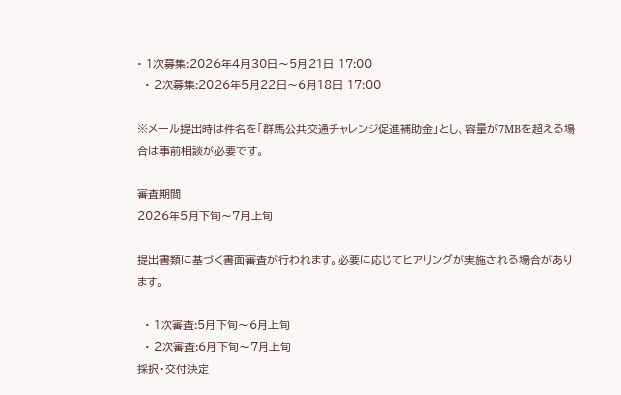• 1次募集:2026年4月30日〜5月21日 17:00
  • 2次募集:2026年5月22日〜6月18日 17:00

※メール提出時は件名を「群馬公共交通チャレンジ促進補助金」とし、容量が7MBを超える場合は事前相談が必要です。

審査期間
2026年5月下旬〜7月上旬

提出書類に基づく書面審査が行われます。必要に応じてヒアリングが実施される場合があります。

  • 1次審査:5月下旬〜6月上旬
  • 2次審査:6月下旬〜7月上旬
採択・交付決定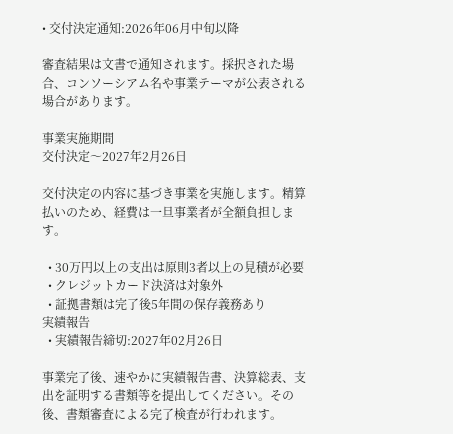• 交付決定通知:2026年06月中旬以降

審査結果は文書で通知されます。採択された場合、コンソーシアム名や事業テーマが公表される場合があります。

事業実施期間
交付決定〜2027年2月26日

交付決定の内容に基づき事業を実施します。精算払いのため、経費は一旦事業者が全額負担します。

  • 30万円以上の支出は原則3者以上の見積が必要
  • クレジットカード決済は対象外
  • 証拠書類は完了後5年間の保存義務あり
実績報告
  • 実績報告締切:2027年02月26日

事業完了後、速やかに実績報告書、決算総表、支出を証明する書類等を提出してください。その後、書類審査による完了検査が行われます。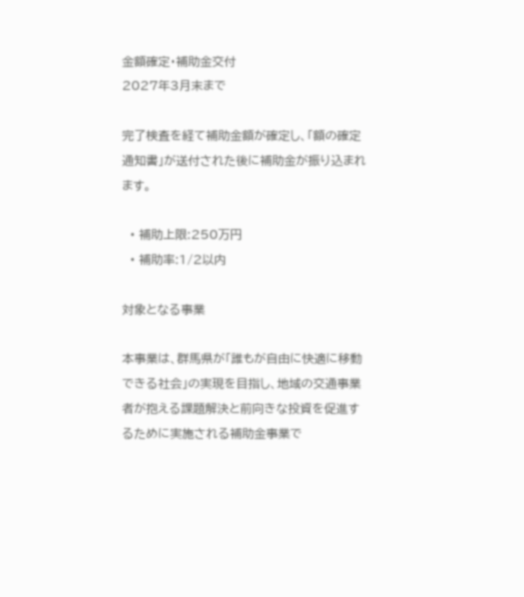金額確定・補助金交付
2027年3月末まで

完了検査を経て補助金額が確定し、「額の確定通知書」が送付された後に補助金が振り込まれます。

  • 補助上限:250万円
  • 補助率:1/2以内

対象となる事業

本事業は、群馬県が「誰もが自由に快適に移動できる社会」の実現を目指し、地域の交通事業者が抱える課題解決と前向きな投資を促進するために実施される補助金事業で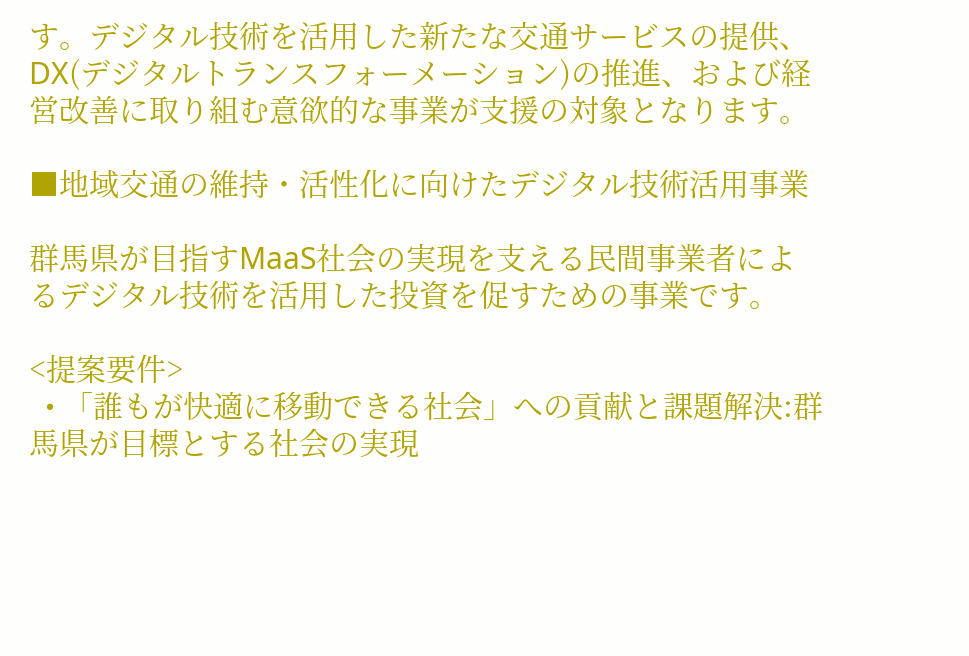す。デジタル技術を活用した新たな交通サービスの提供、DX(デジタルトランスフォーメーション)の推進、および経営改善に取り組む意欲的な事業が支援の対象となります。

■地域交通の維持・活性化に向けたデジタル技術活用事業

群馬県が目指すMaaS社会の実現を支える民間事業者によるデジタル技術を活用した投資を促すための事業です。

<提案要件>
  • 「誰もが快適に移動できる社会」への貢献と課題解決:群馬県が目標とする社会の実現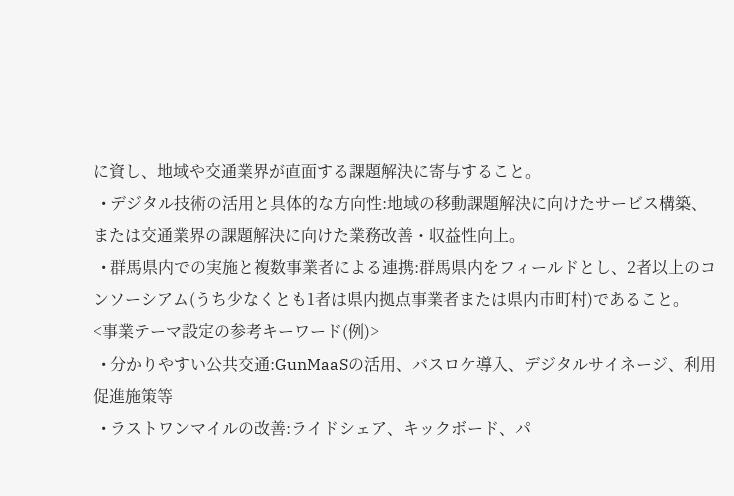に資し、地域や交通業界が直面する課題解決に寄与すること。
  • デジタル技術の活用と具体的な方向性:地域の移動課題解決に向けたサービス構築、または交通業界の課題解決に向けた業務改善・収益性向上。
  • 群馬県内での実施と複数事業者による連携:群馬県内をフィールドとし、2者以上のコンソーシアム(うち少なくとも1者は県内拠点事業者または県内市町村)であること。
<事業テーマ設定の参考キーワード(例)>
  • 分かりやすい公共交通:GunMaaSの活用、バスロケ導入、デジタルサイネージ、利用促進施策等
  • ラストワンマイルの改善:ライドシェア、キックボード、パ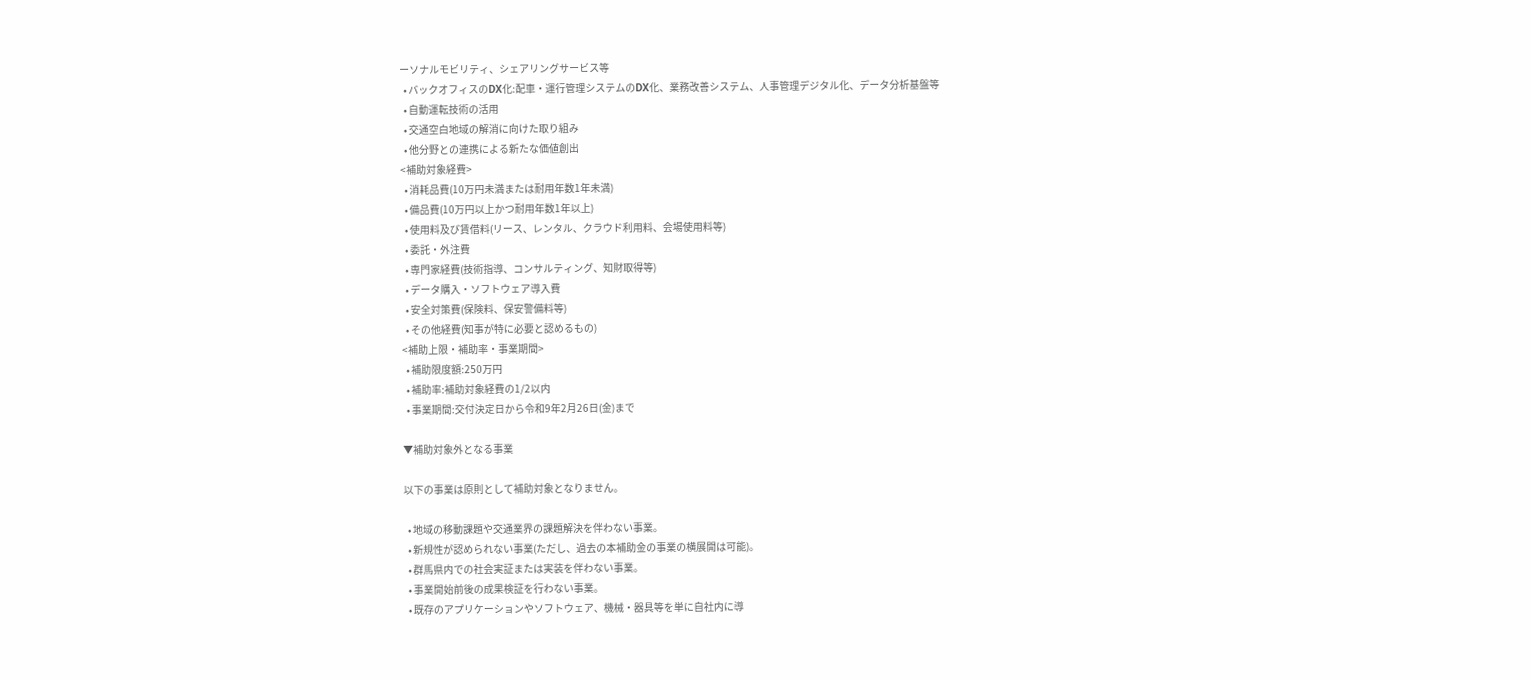ーソナルモビリティ、シェアリングサービス等
  • バックオフィスのDX化:配車・運行管理システムのDX化、業務改善システム、人事管理デジタル化、データ分析基盤等
  • 自動運転技術の活用
  • 交通空白地域の解消に向けた取り組み
  • 他分野との連携による新たな価値創出
<補助対象経費>
  • 消耗品費(10万円未満または耐用年数1年未満)
  • 備品費(10万円以上かつ耐用年数1年以上)
  • 使用料及び賃借料(リース、レンタル、クラウド利用料、会場使用料等)
  • 委託・外注費
  • 専門家経費(技術指導、コンサルティング、知財取得等)
  • データ購入・ソフトウェア導入費
  • 安全対策費(保険料、保安警備料等)
  • その他経費(知事が特に必要と認めるもの)
<補助上限・補助率・事業期間>
  • 補助限度額:250万円
  • 補助率:補助対象経費の1/2以内
  • 事業期間:交付決定日から令和9年2月26日(金)まで

▼補助対象外となる事業

以下の事業は原則として補助対象となりません。

  • 地域の移動課題や交通業界の課題解決を伴わない事業。
  • 新規性が認められない事業(ただし、過去の本補助金の事業の横展開は可能)。
  • 群馬県内での社会実証または実装を伴わない事業。
  • 事業開始前後の成果検証を行わない事業。
  • 既存のアプリケーションやソフトウェア、機械・器具等を単に自社内に導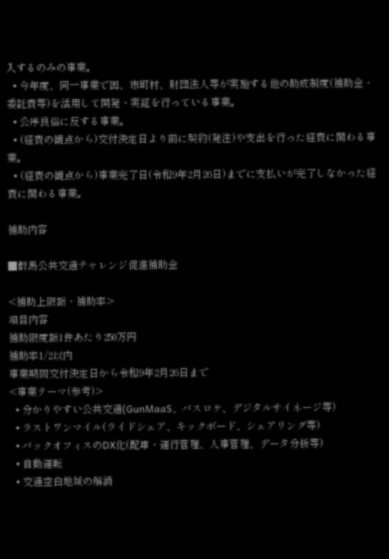入するのみの事業。
  • 今年度、同一事業で国、市町村、財団法人等が実施する他の助成制度(補助金・委託費等)を活用して開発・実証を行っている事業。
  • 公序良俗に反する事業。
  • (経費の観点から)交付決定日より前に契約(発注)や支出を行った経費に関わる事業。
  • (経費の観点から)事業完了日(令和9年2月26日)までに支払いが完了しなかった経費に関わる事業。

補助内容

■群馬公共交通チャレンジ促進補助金

<補助上限額・補助率>
項目内容
補助限度額1件あたり250万円
補助率1/2以内
事業期間交付決定日から令和9年2月26日まで
<事業テーマ(参考)>
  • 分かりやすい公共交通(GunMaaS、バスロケ、デジタルサイネージ等)
  • ラストワンマイル(ライドシェア、キックボード、シェアリング等)
  • バックオフィスのDX化(配車・運行管理、人事管理、データ分析等)
  • 自動運転
  • 交通空白地域の解消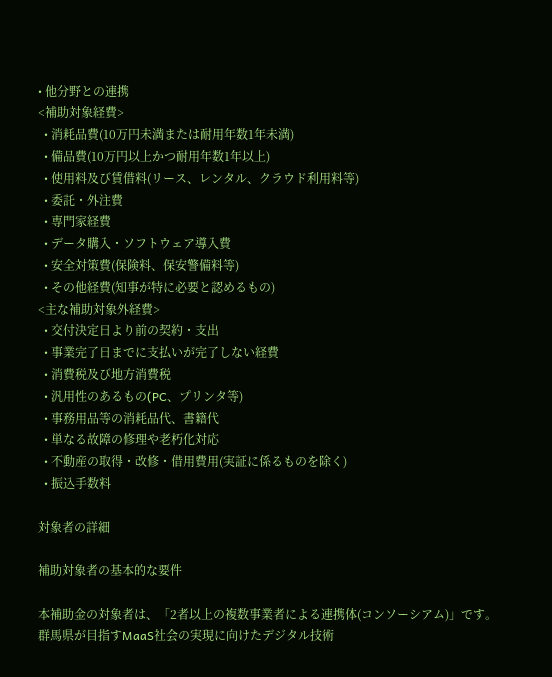• 他分野との連携
<補助対象経費>
  • 消耗品費(10万円未満または耐用年数1年未満)
  • 備品費(10万円以上かつ耐用年数1年以上)
  • 使用料及び賃借料(リース、レンタル、クラウド利用料等)
  • 委託・外注費
  • 専門家経費
  • データ購入・ソフトウェア導入費
  • 安全対策費(保険料、保安警備料等)
  • その他経費(知事が特に必要と認めるもの)
<主な補助対象外経費>
  • 交付決定日より前の契約・支出
  • 事業完了日までに支払いが完了しない経費
  • 消費税及び地方消費税
  • 汎用性のあるもの(PC、プリンタ等)
  • 事務用品等の消耗品代、書籍代
  • 単なる故障の修理や老朽化対応
  • 不動産の取得・改修・借用費用(実証に係るものを除く)
  • 振込手数料

対象者の詳細

補助対象者の基本的な要件

本補助金の対象者は、「2者以上の複数事業者による連携体(コンソーシアム)」です。
群馬県が目指すMaaS社会の実現に向けたデジタル技術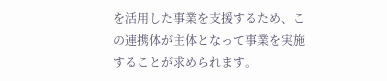を活用した事業を支援するため、この連携体が主体となって事業を実施することが求められます。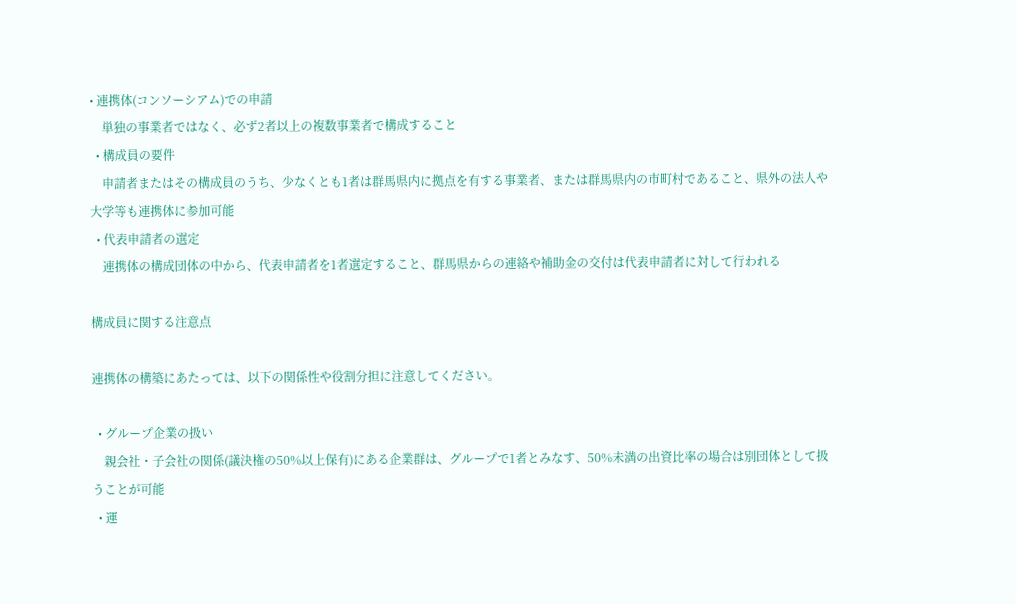• 連携体(コンソーシアム)での申請
    単独の事業者ではなく、必ず2者以上の複数事業者で構成すること
  • 構成員の要件
    申請者またはその構成員のうち、少なくとも1者は群馬県内に拠点を有する事業者、または群馬県内の市町村であること、県外の法人や大学等も連携体に参加可能
  • 代表申請者の選定
    連携体の構成団体の中から、代表申請者を1者選定すること、群馬県からの連絡や補助金の交付は代表申請者に対して行われる

構成員に関する注意点

連携体の構築にあたっては、以下の関係性や役割分担に注意してください。

  • グループ企業の扱い
    親会社・子会社の関係(議決権の50%以上保有)にある企業群は、グループで1者とみなす、50%未満の出資比率の場合は別団体として扱うことが可能
  • 運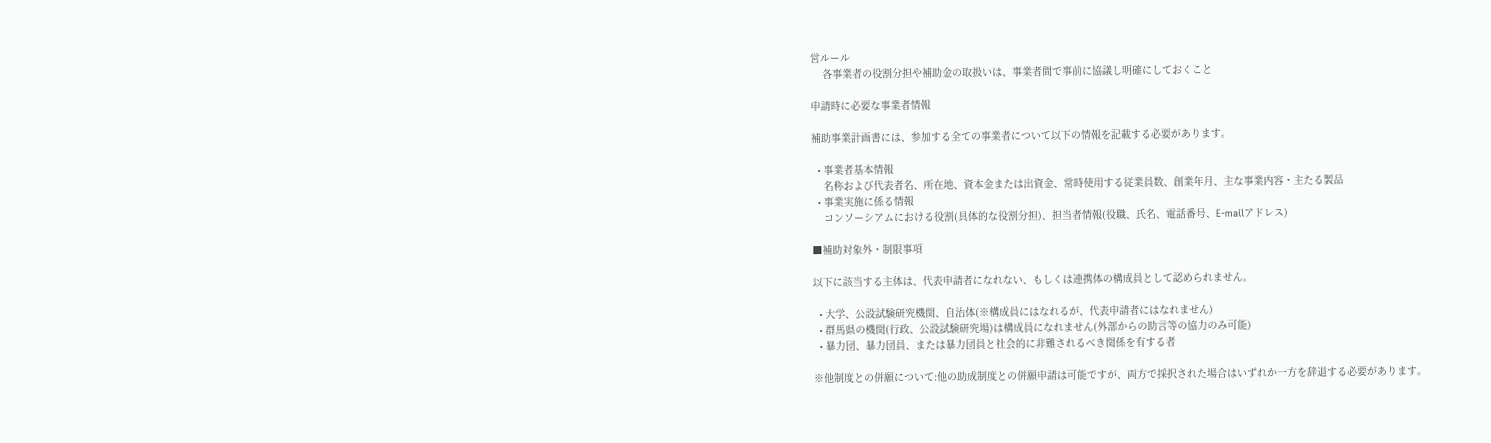営ルール
    各事業者の役割分担や補助金の取扱いは、事業者間で事前に協議し明確にしておくこと

申請時に必要な事業者情報

補助事業計画書には、参加する全ての事業者について以下の情報を記載する必要があります。

  • 事業者基本情報
    名称および代表者名、所在地、資本金または出資金、常時使用する従業員数、創業年月、主な事業内容・主たる製品
  • 事業実施に係る情報
    コンソーシアムにおける役割(具体的な役割分担)、担当者情報(役職、氏名、電話番号、E-mailアドレス)

■補助対象外・制限事項

以下に該当する主体は、代表申請者になれない、もしくは連携体の構成員として認められません。

  • 大学、公設試験研究機関、自治体(※構成員にはなれるが、代表申請者にはなれません)
  • 群馬県の機関(行政、公設試験研究場)は構成員になれません(外部からの助言等の協力のみ可能)
  • 暴力団、暴力団員、または暴力団員と社会的に非難されるべき関係を有する者

※他制度との併願について:他の助成制度との併願申請は可能ですが、両方で採択された場合はいずれか一方を辞退する必要があります。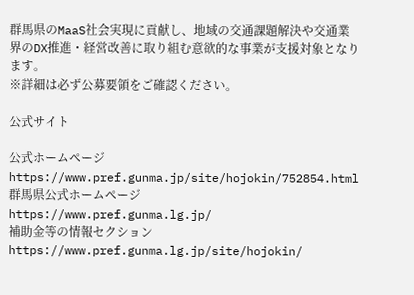群馬県のMaaS社会実現に貢献し、地域の交通課題解決や交通業界のDX推進・経営改善に取り組む意欲的な事業が支援対象となります。
※詳細は必ず公募要領をご確認ください。

公式サイト

公式ホームページ
https://www.pref.gunma.jp/site/hojokin/752854.html
群馬県公式ホームページ
https://www.pref.gunma.lg.jp/
補助金等の情報セクション
https://www.pref.gunma.lg.jp/site/hojokin/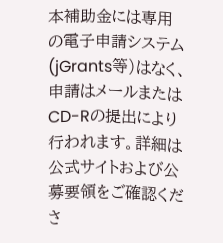本補助金には専用の電子申請システム(jGrants等)はなく、申請はメールまたはCD-Rの提出により行われます。詳細は公式サイトおよび公募要領をご確認くださ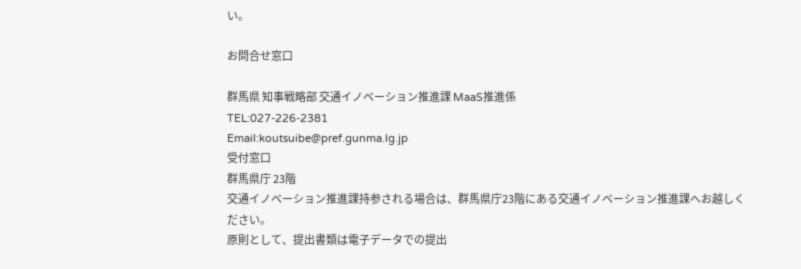い。

お問合せ窓口

群馬県 知事戦略部 交通イノベーション推進課 MaaS推進係
TEL:027-226-2381
Email:koutsuibe@pref.gunma.lg.jp
受付窓口
群馬県庁 23階
交通イノベーション推進課持参される場合は、群馬県庁23階にある交通イノベーション推進課へお越しください。
原則として、提出書類は電子データでの提出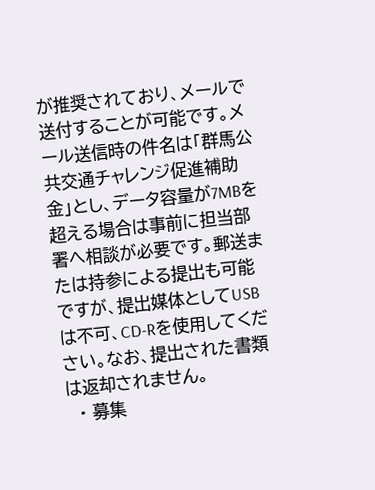が推奨されており、メールで送付することが可能です。メール送信時の件名は「群馬公共交通チャレンジ促進補助金」とし、データ容量が7MBを超える場合は事前に担当部署へ相談が必要です。郵送または持参による提出も可能ですが、提出媒体としてUSBは不可、CD-Rを使用してください。なお、提出された書類は返却されません。
  • 募集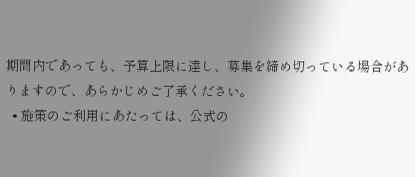期間内であっても、予算上限に達し、募集を締め切っている場合がありますので、あらかじめご了承ください。
  • 施策のご利用にあたっては、公式の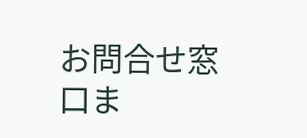お問合せ窓口ま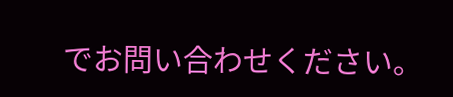でお問い合わせください。